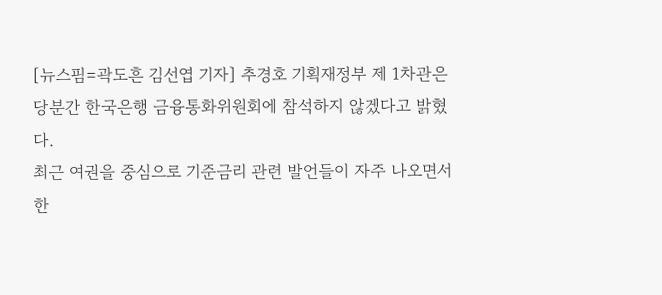[뉴스핌=곽도흔 김선엽 기자] 추경호 기획재정부 제 1차관은 당분간 한국은행 금융통화위원회에 참석하지 않겠다고 밝혔다.
최근 여권을 중심으로 기준금리 관련 발언들이 자주 나오면서 한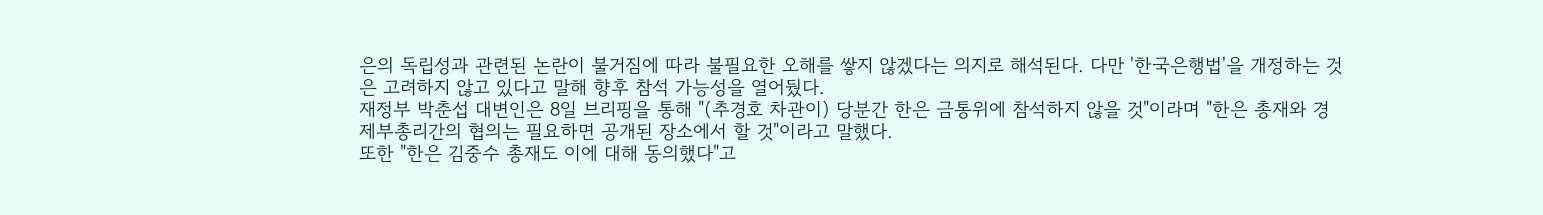은의 독립성과 관련된 논란이 불거짐에 따라 불필요한 오해를 쌓지 않겠다는 의지로 해석된다. 다만 '한국은행법'을 개정하는 것은 고려하지 않고 있다고 말해 향후 참석 가능성을 열어뒀다.
재정부 박춘섭 대변인은 8일 브리핑을 통해 "(추경호 차관이) 당분간 한은 금통위에 참석하지 않을 것"이라며 "한은 총재와 경제부총리간의 협의는 필요하면 공개된 장소에서 할 것"이라고 말했다.
또한 "한은 김중수 총재도 이에 대해 동의했다"고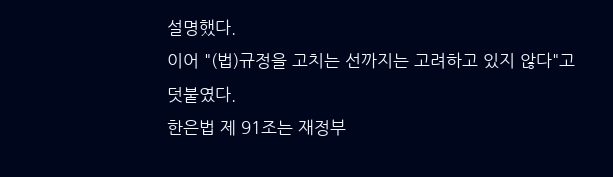설명했다.
이어 "(법)규정을 고치는 선까지는 고려하고 있지 않다"고 덧붙였다.
한은법 제 91조는 재정부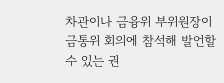차관이나 금융위 부위원장이 금통위 회의에 참석해 발언할 수 있는 권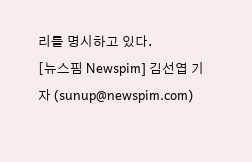리를 명시하고 있다.
[뉴스핌 Newspim] 김선엽 기자 (sunup@newspim.com)